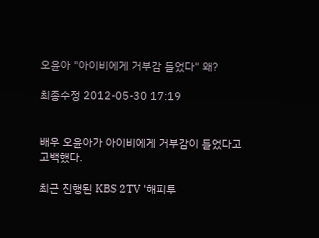오윤아 "아이비에게 거부감 들었다" 왜?

최종수정 2012-05-30 17:19


배우 오윤아가 아이비에게 거부감이 들었다고 고백했다.

최근 진행된 KBS 2TV '해피투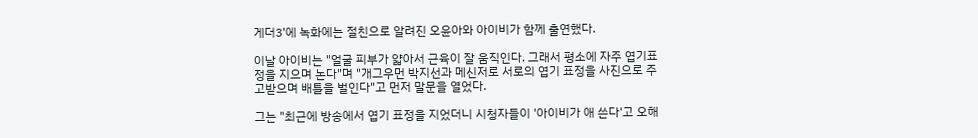게더3'에 녹화에는 절친으로 알려진 오윤아와 아이비가 함께 출연했다.

이날 아이비는 "얼굴 피부가 얇아서 근육이 잘 움직인다. 그래서 평소에 자주 엽기표정을 지으며 논다"며 "개그우먼 박지선과 메신저로 서로의 엽기 표정을 사진으로 주고받으며 배틀을 벌인다"고 먼저 말문을 열었다.

그는 "최근에 방송에서 엽기 표정을 지었더니 시청자들이 '아이비가 애 쓴다'고 오해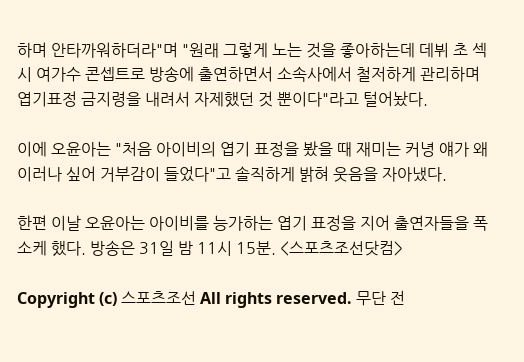하며 안타까워하더라"며 "원래 그렇게 노는 것을 좋아하는데 데뷔 초 섹시 여가수 콘셉트로 방송에 출연하면서 소속사에서 철저하게 관리하며 엽기표정 금지령을 내려서 자제했던 것 뿐이다"라고 털어놨다.

이에 오윤아는 "처음 아이비의 엽기 표정을 봤을 때 재미는 커녕 얘가 왜 이러나 싶어 거부감이 들었다"고 솔직하게 밝혀 웃음을 자아냈다.

한편 이날 오윤아는 아이비를 능가하는 엽기 표정을 지어 출연자들을 폭소케 했다. 방송은 31일 밤 11시 15분. <스포츠조선닷컴>

Copyright (c) 스포츠조선 All rights reserved. 무단 전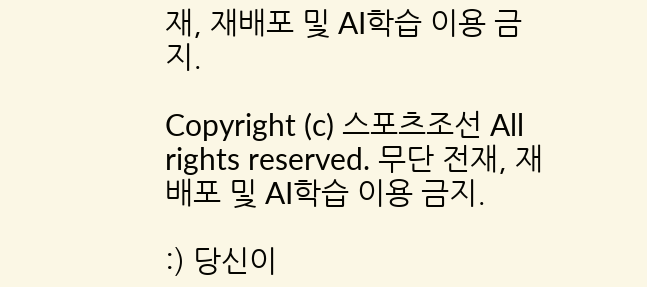재, 재배포 및 AI학습 이용 금지.

Copyright (c) 스포츠조선 All rights reserved. 무단 전재, 재배포 및 AI학습 이용 금지.

:) 당신이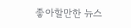좋아할만한 뉴스